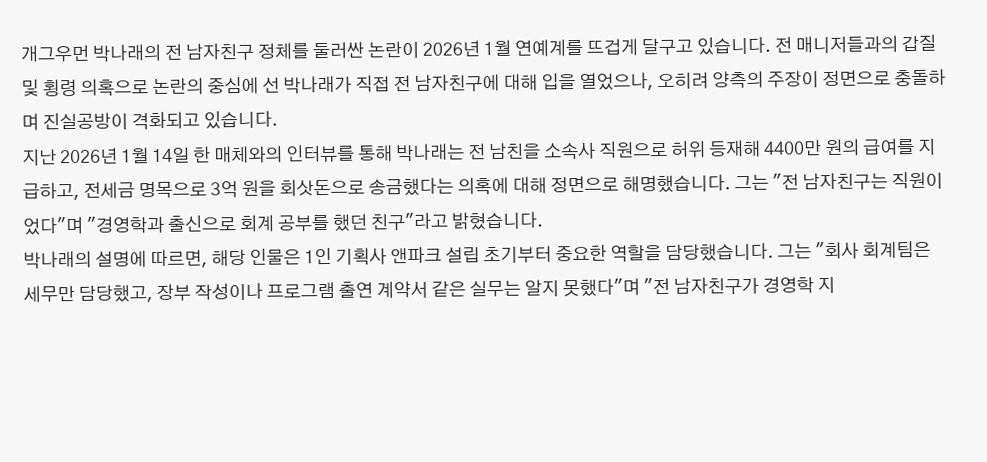개그우먼 박나래의 전 남자친구 정체를 둘러싼 논란이 2026년 1월 연예계를 뜨겁게 달구고 있습니다. 전 매니저들과의 갑질 및 횡령 의혹으로 논란의 중심에 선 박나래가 직접 전 남자친구에 대해 입을 열었으나, 오히려 양측의 주장이 정면으로 충돌하며 진실공방이 격화되고 있습니다.
지난 2026년 1월 14일 한 매체와의 인터뷰를 통해 박나래는 전 남친을 소속사 직원으로 허위 등재해 4400만 원의 급여를 지급하고, 전세금 명목으로 3억 원을 회삿돈으로 송금했다는 의혹에 대해 정면으로 해명했습니다. 그는 "전 남자친구는 직원이었다"며 "경영학과 출신으로 회계 공부를 했던 친구"라고 밝혔습니다.
박나래의 설명에 따르면, 해당 인물은 1인 기획사 앤파크 설립 초기부터 중요한 역할을 담당했습니다. 그는 "회사 회계팀은 세무만 담당했고, 장부 작성이나 프로그램 출연 계약서 같은 실무는 알지 못했다"며 "전 남자친구가 경영학 지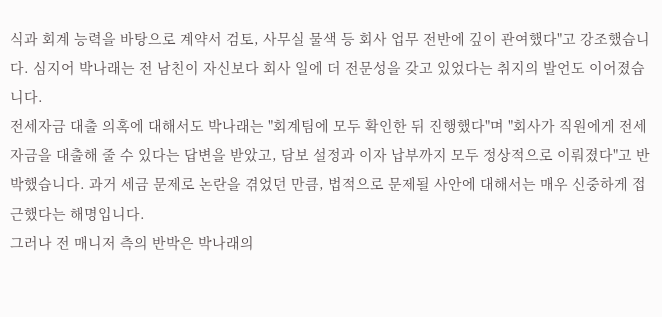식과 회계 능력을 바탕으로 계약서 검토, 사무실 물색 등 회사 업무 전반에 깊이 관여했다"고 강조했습니다. 심지어 박나래는 전 남친이 자신보다 회사 일에 더 전문성을 갖고 있었다는 취지의 발언도 이어졌습니다.
전세자금 대출 의혹에 대해서도 박나래는 "회계팀에 모두 확인한 뒤 진행했다"며 "회사가 직원에게 전세자금을 대출해 줄 수 있다는 답변을 받았고, 담보 설정과 이자 납부까지 모두 정상적으로 이뤄졌다"고 반박했습니다. 과거 세금 문제로 논란을 겪었던 만큼, 법적으로 문제될 사안에 대해서는 매우 신중하게 접근했다는 해명입니다.
그러나 전 매니저 측의 반박은 박나래의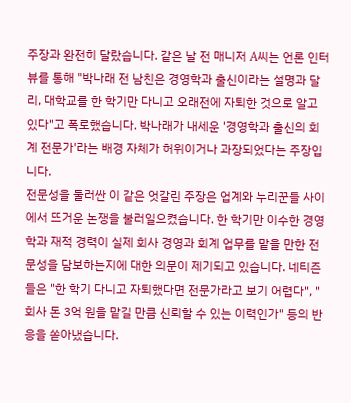주장과 완전히 달랐습니다. 같은 날 전 매니저 A씨는 언론 인터뷰를 통해 "박나래 전 남친은 경영학과 출신이라는 설명과 달리, 대학교를 한 학기만 다니고 오래전에 자퇴한 것으로 알고 있다"고 폭로했습니다. 박나래가 내세운 '경영학과 출신의 회계 전문가'라는 배경 자체가 허위이거나 과장되었다는 주장입니다.
전문성을 둘러싼 이 같은 엇갈린 주장은 업계와 누리꾼들 사이에서 뜨거운 논쟁을 불러일으켰습니다. 한 학기만 이수한 경영학과 재적 경력이 실제 회사 경영과 회계 업무를 맡을 만한 전문성을 담보하는지에 대한 의문이 제기되고 있습니다. 네티즌들은 "한 학기 다니고 자퇴했다면 전문가라고 보기 어렵다", "회사 돈 3억 원을 맡길 만큼 신뢰할 수 있는 이력인가" 등의 반응을 쏟아냈습니다.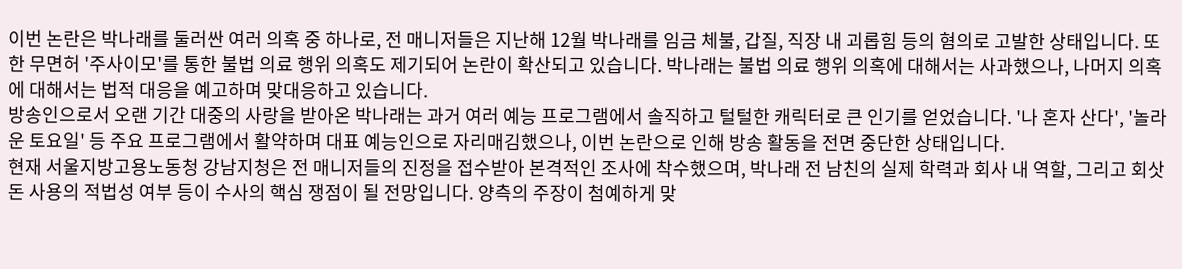이번 논란은 박나래를 둘러싼 여러 의혹 중 하나로, 전 매니저들은 지난해 12월 박나래를 임금 체불, 갑질, 직장 내 괴롭힘 등의 혐의로 고발한 상태입니다. 또한 무면허 '주사이모'를 통한 불법 의료 행위 의혹도 제기되어 논란이 확산되고 있습니다. 박나래는 불법 의료 행위 의혹에 대해서는 사과했으나, 나머지 의혹에 대해서는 법적 대응을 예고하며 맞대응하고 있습니다.
방송인으로서 오랜 기간 대중의 사랑을 받아온 박나래는 과거 여러 예능 프로그램에서 솔직하고 털털한 캐릭터로 큰 인기를 얻었습니다. '나 혼자 산다', '놀라운 토요일' 등 주요 프로그램에서 활약하며 대표 예능인으로 자리매김했으나, 이번 논란으로 인해 방송 활동을 전면 중단한 상태입니다.
현재 서울지방고용노동청 강남지청은 전 매니저들의 진정을 접수받아 본격적인 조사에 착수했으며, 박나래 전 남친의 실제 학력과 회사 내 역할, 그리고 회삿돈 사용의 적법성 여부 등이 수사의 핵심 쟁점이 될 전망입니다. 양측의 주장이 첨예하게 맞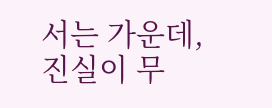서는 가운데, 진실이 무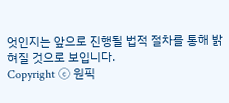엇인지는 앞으로 진행될 법적 절차를 통해 밝혀질 것으로 보입니다.
Copyright ⓒ 원픽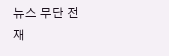뉴스 무단 전재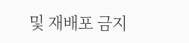및 재배포 금지